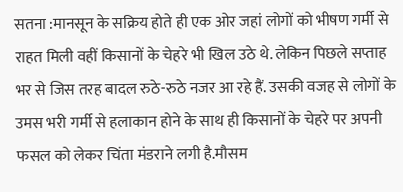सतना :मानसून के सक्रिय होते ही एक ओर जहां लोगों को भीषण गर्मी से राहत मिली वहीं किसानों के चेहरे भी खिल उठे थे. लेकिन पिछले सप्ताह भर से जिस तरह बादल रुठे-रुठे नजर आ रहे हैं. उसकी वजह से लोगों के उमस भरी गर्मी से हलाकान होने के साथ ही किसानों के चेहरे पर अपनी फसल को लेकर चिंता मंडराने लगी है.मौसम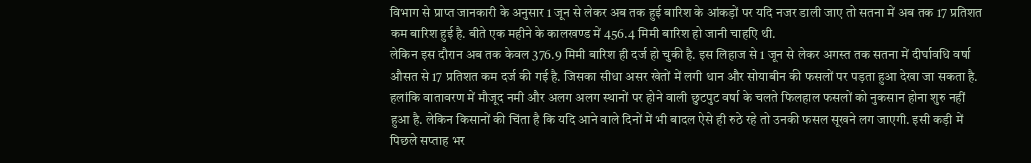विभाग से प्राप्त जानकारी के अनुसार 1 जून से लेकर अब तक हुई बारिश के आंकड़ों पर यदि नजर डाली जाए तो सतना में अब तक 17 प्रतिशत कम बारिश हुई है. बीते एक महीने के कालखण्ड में 456.4 मिमी बारिश हो जानी चाहएि थी.
लेकिन इस दौरान अब तक केवल 376.9 मिमी बारिश ही दर्ज हो चुकी है. इस लिहाज से 1 जून से लेकर अगस्त तक सतना में दीर्घावधि वर्षा औसत से 17 प्रतिशत कम दर्ज की गई है. जिसका सीधा असर खेतों में लगी धान और सोयाबीन की फसलों पर पड़ता हुआ देखा जा सकता है. हलांकि वातावरण में मौजूद नमी और अलग अलग स्थानों पर होने वाली छुटपुट वर्षा के चलते फिलहाल फसलों को नुकसान होना शुरु नहीं हुआ है. लेकिन किसानों की चिंता है कि यदि आने वाले दिनों में भी बादल ऐसे ही रुठे रहे तो उनकी फसल सूखने लग जाएगी. इसी कड़ी में पिछले सप्ताह भर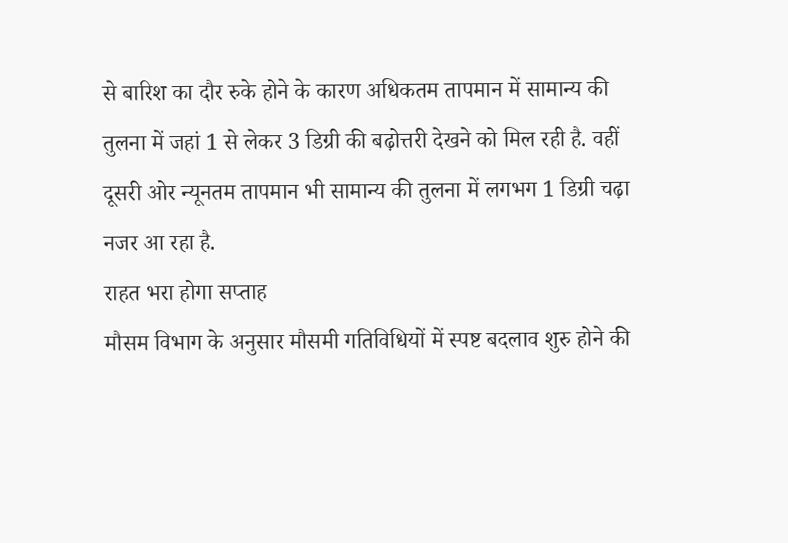से बारिश का दौर रुके होने के कारण अधिकतम तापमान में सामान्य की तुलना में जहां 1 से लेकर 3 डिग्री की बढ़ोत्तरी देखने को मिल रही है. वहीं दूसरी ओर न्यूनतम तापमान भी सामान्य की तुलना में लगभग 1 डिग्री चढ़ा नजर आ रहा है.
राहत भरा होगा सप्ताह
मौसम विभाग के अनुसार मौसमी गतिविधियों में स्पष्ट बदलाव शुरु होने की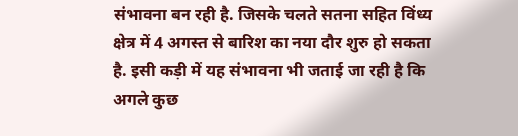संभावना बन रही है. जिसके चलते सतना सहित विंध्य क्षेत्र में 4 अगस्त से बारिश का नया दौर शुरु हो सकता है. इसी कड़ी में यह संभावना भी जताई जा रही है कि अगले कुछ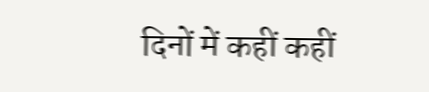दिनों में कहीं कहीं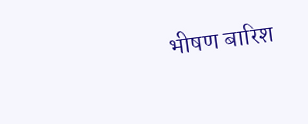भीषण बारिश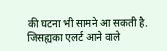की घटना भी सामने आ सकती है. जिसह्यका एलर्ट आने वाले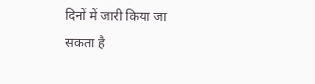दिनों में जारी किया जा सकता है